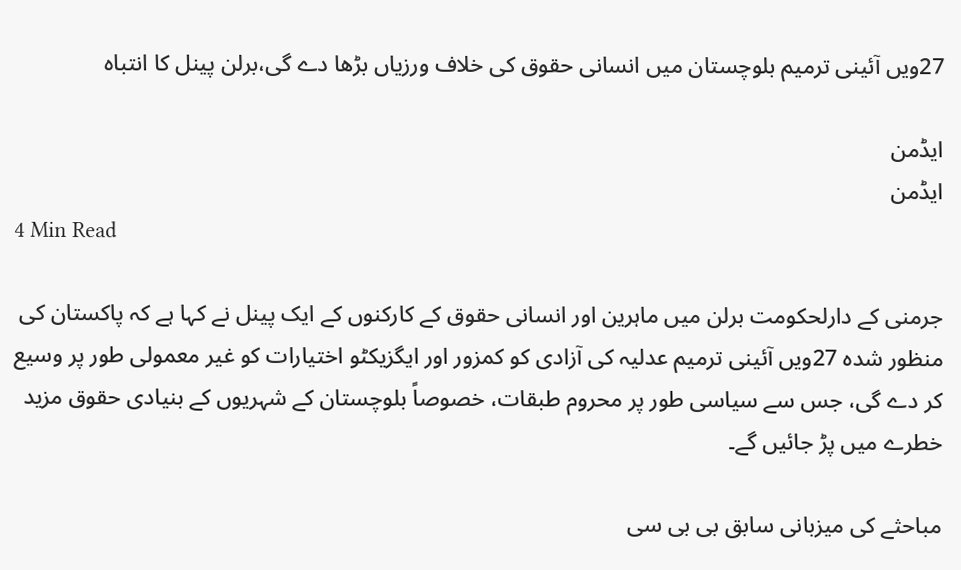27ویں آئینی ترمیم بلوچستان میں انسانی حقوق کی خلاف ورزیاں بڑھا دے گی،برلن پینل کا انتباہ

ایڈمن
ایڈمن
4 Min Read

جرمنی کے دارلحکومت برلن میں ماہرین اور انسانی حقوق کے کارکنوں کے ایک پینل نے کہا ہے کہ پاکستان کی منظور شدہ 27ویں آئینی ترمیم عدلیہ کی آزادی کو کمزور اور ایگزیکٹو اختیارات کو غیر معمولی طور پر وسیع کر دے گی، جس سے سیاسی طور پر محروم طبقات، خصوصاً بلوچستان کے شہریوں کے بنیادی حقوق مزید خطرے میں پڑ جائیں گے۔

مباحثے کی میزبانی سابق بی بی سی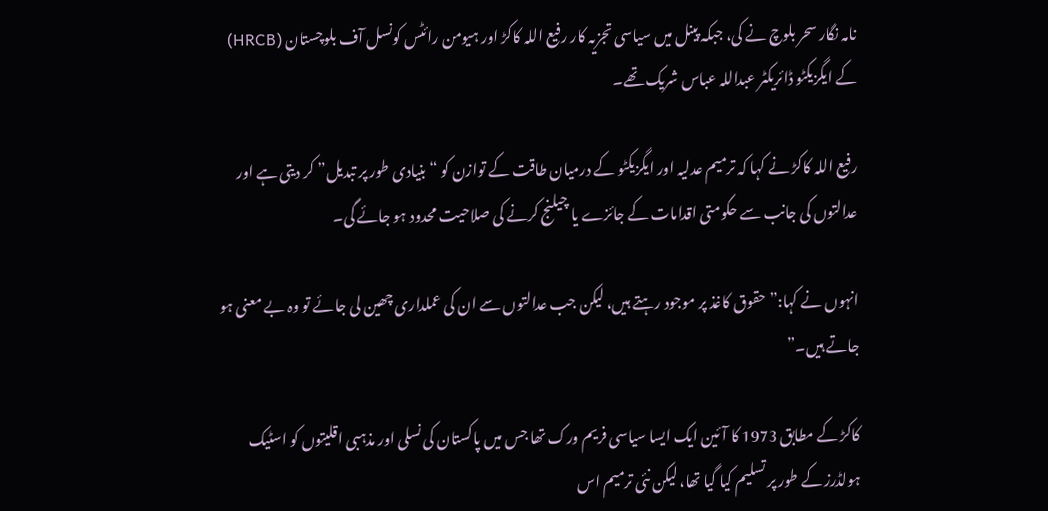نامہ نگار سحر بلوچ نے کی، جبکہ پینل میں سیاسی تجزیہ کار رفیع اللہ کاکڑ اور ہیومن رائٹس کونسل آف بلوچستان (HRCB) کے ایگزیکٹو ڈائریکٹر عبداللہ عباس شریک تھے۔

رفیع اللہ کاکڑ نے کہا کہ ترمیم عدلیہ اور ایگزیکٹو کے درمیان طاقت کے توازن کو “بنیادی طور پر تبدیل” کر دیتی ہے اور عدالتوں کی جانب سے حکومتی اقدامات کے جائزے یا چیلنج کرنے کی صلاحیت محدود ہو جائے گی۔

انہوں نے کہا:”حقوق کاغذ پر موجود رہتے ہیں، لیکن جب عدالتوں سے ان کی عملداری چھین لی جائے تو وہ بے معنی ہو جاتے ہیں۔”

کاکڑ کے مطابق 1973 کا آئین ایک ایسا سیاسی فریم ورک تھا جس میں پاکستان کی نسلی اور مذہبی اقلیتوں کو اسٹیک ہولڈرز کے طور پر تسلیم کیا گیا تھا، لیکن نئی ترمیم اس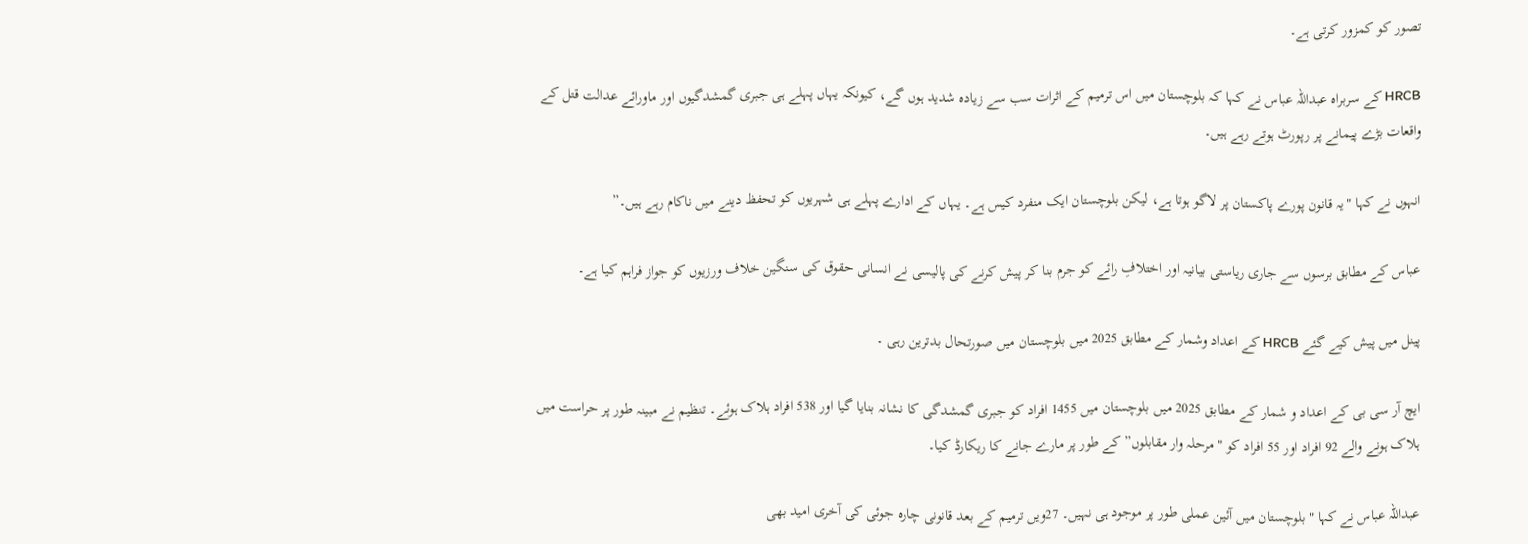تصور کو کمزور کرتی ہے۔

HRCB کے سربراہ عبداللہ عباس نے کہا کہ بلوچستان میں اس ترمیم کے اثرات سب سے زیادہ شدید ہوں گے، کیونکہ یہاں پہلے ہی جبری گمشدگیوں اور ماورائے عدالت قتل کے واقعات بڑے پیمانے پر رپورٹ ہوتے رہے ہیں۔

انہوں نے کہا "یہ قانون پورے پاکستان پر لاگو ہوتا ہے، لیکن بلوچستان ایک منفرد کیس ہے۔ یہاں کے ادارے پہلے ہی شہریوں کو تحفظ دینے میں ناکام رہے ہیں۔”

عباس کے مطابق برسوں سے جاری ریاستی بیانیہ اور اختلافِ رائے کو جرم بنا کر پیش کرنے کی پالیسی نے انسانی حقوق کی سنگین خلاف ورزیوں کو جواز فراہم کیا ہے۔

پینل میں پیش کیے گئے HRCB کے اعداد وشمار کے مطابق 2025 میں بلوچستان میں صورتحال بدترین رہی ۔

ایچ آر سی بی کے اعداد و شمار کے مطابق 2025 میں بلوچستان میں 1455 افراد کو جبری گمشدگی کا نشانہ بنایا گیا اور 538 افراد ہلاک ہوئے۔ تنظیم نے مبینہ طور پر حراست میں ہلاک ہونے والے 92 افراد اور 55 افراد کو "مرحلہ وار مقابلوں” کے طور پر مارے جانے کا ریکارڈ کیا۔

عبداللہ عباس نے کہا "بلوچستان میں آئین عملی طور پر موجود ہی نہیں۔ 27ویں ترمیم کے بعد قانونی چارہ جوئی کی آخری امید بھی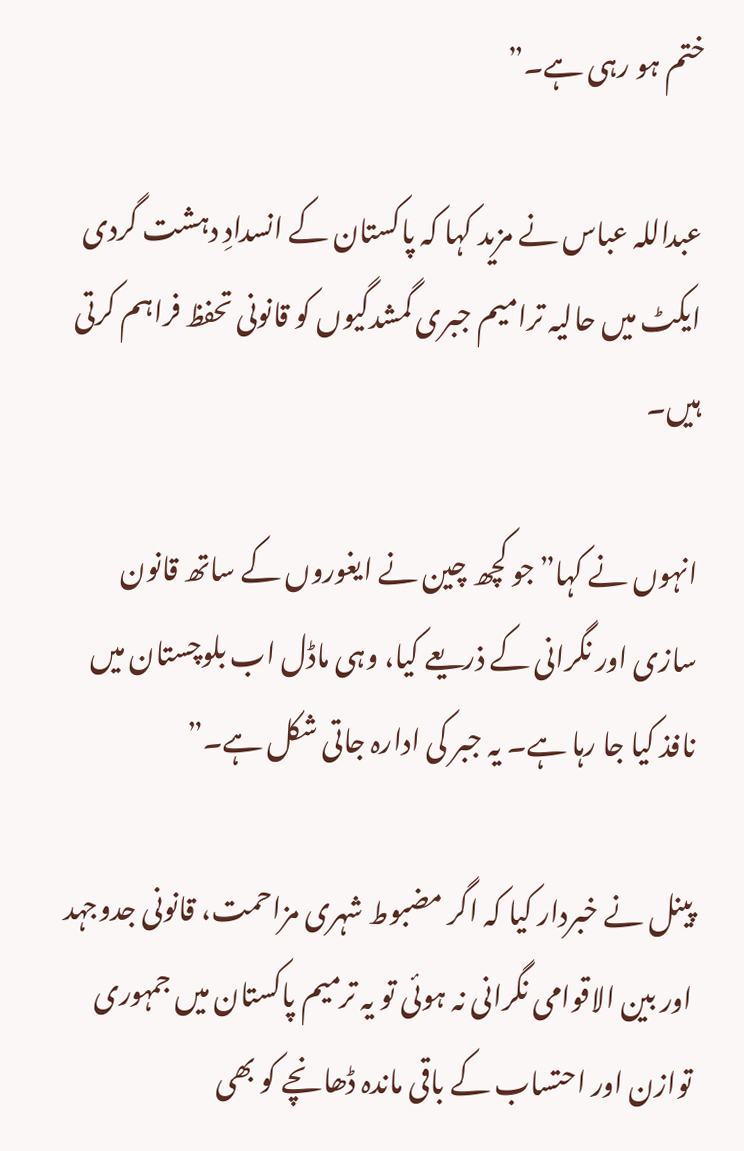ختم ہو رہی ہے۔”

عبداللہ عباس نے مزید کہا کہ پاکستان کے انسدادِ دہشت گردی ایکٹ میں حالیہ ترامیم جبری گمشدگیوں کو قانونی تحفظ فراہم کرتی ہیں۔

انہوں نے کہا”جو کچھ چین نے ایغوروں کے ساتھ قانون سازی اور نگرانی کے ذریعے کیا، وہی ماڈل اب بلوچستان میں نافذ کیا جا رہا ہے۔ یہ جبر کی ادارہ جاتی شکل ہے۔”

پینل نے خبردار کیا کہ اگر مضبوط شہری مزاحمت، قانونی جدوجہد اور بین الاقوامی نگرانی نہ ہوئی تو یہ ترمیم پاکستان میں جمہوری توازن اور احتساب کے باقی ماندہ ڈھانچے کو بھی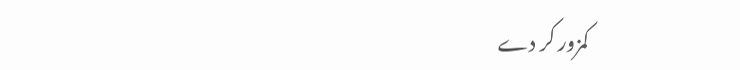کمزور کر دے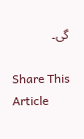گی۔

Share This Article